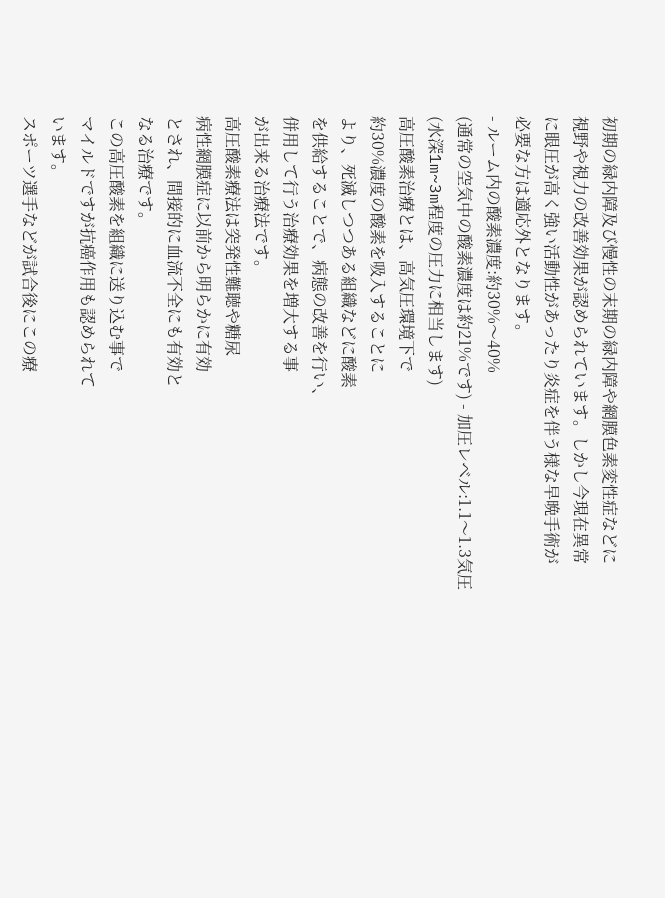初期の緑内障及び慢性の末期の緑内障や網膜色素変性症などに
視野や視力の改善効果が認められています。しかし今現在異常
に眼圧が高く強い活動性があったり炎症を伴う様な早晩手術が
必要な方は適応外となります。
- ルーム内の酸素濃度:約30%〜40%
(通常の空気中の酸素濃度は約21%です) - 加圧レベル:1.1〜1.3気圧
(水深1m~3m程度の圧力に相当します)
高圧酸素治療とは、高気圧環境下で
約30%濃度の酸素を吸入することに
より、死滅しつつある組織などに酸素
を供給することで、病態の改善を行い、
併用して行う治療効果を増大する事
が出来る治療法です。
高圧酸素療法は突発性難聴や糖尿
病性網膜症に以前から明らかに有効
とされ、間接的に血流不全にも有効と
なる治療です。
この高圧酸素を組織に送り込む事で
マイルドですが抗癌作用も認められて
います。
スポーツ選手などが試合後にこの療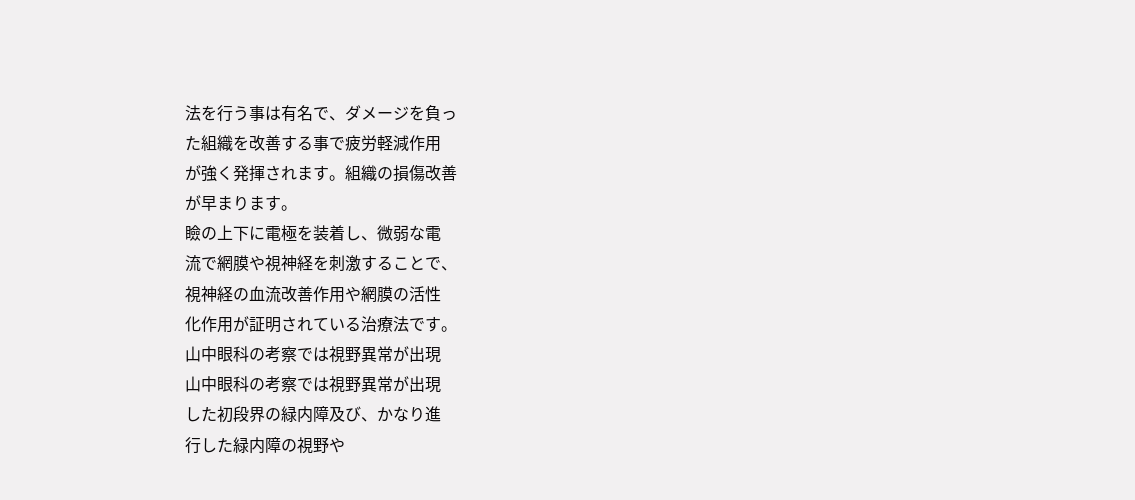法を行う事は有名で、ダメージを負っ
た組織を改善する事で疲労軽減作用
が強く発揮されます。組織の損傷改善
が早まります。
瞼の上下に電極を装着し、微弱な電
流で網膜や視神経を刺激することで、
視神経の血流改善作用や網膜の活性
化作用が証明されている治療法です。
山中眼科の考察では視野異常が出現
山中眼科の考察では視野異常が出現
した初段界の緑内障及び、かなり進
行した緑内障の視野や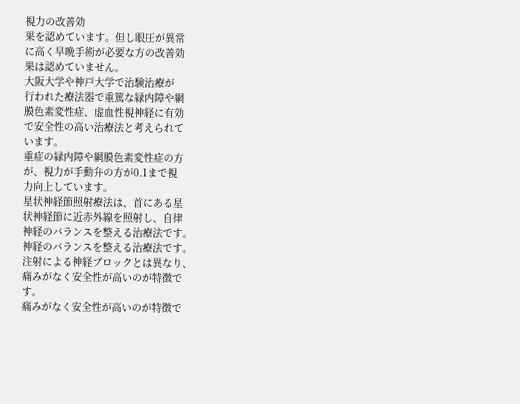視力の改善効
果を認めています。但し眼圧が異常
に高く早晩手術が必要な方の改善効
果は認めていません。
大阪大学や神戸大学で治験治療が
行われた療法器で重篤な緑内障や網
膜色素変性症、虚血性視神経に有効
で安全性の高い治療法と考えられて
います。
重症の緑内障や網膜色素変性症の方
が、視力が手動弁の方が0.1まで視
力向上しています。
星状神経節照射療法は、首にある星
状神経節に近赤外線を照射し、自律
神経のバランスを整える治療法です。
神経のバランスを整える治療法です。
注射による神経ブロックとは異なり、
痛みがなく安全性が高いのが特徴で
す。
痛みがなく安全性が高いのが特徴で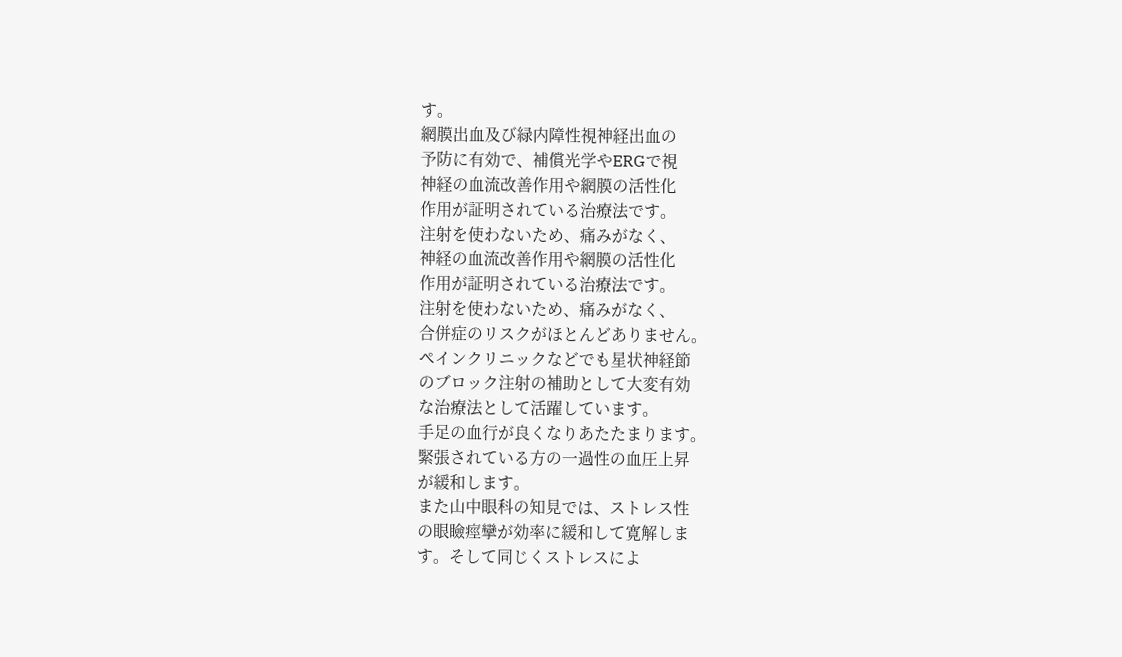す。
網膜出血及び緑内障性視神経出血の
予防に有効で、補償光学やERGで視
神経の血流改善作用や網膜の活性化
作用が証明されている治療法です。
注射を使わないため、痛みがなく、
神経の血流改善作用や網膜の活性化
作用が証明されている治療法です。
注射を使わないため、痛みがなく、
合併症のリスクがほとんどありません。
ペインクリニックなどでも星状神経節
のブロック注射の補助として大変有効
な治療法として活躍しています。
手足の血行が良くなりあたたまります。
緊張されている方の一過性の血圧上昇
が緩和します。
また山中眼科の知見では、ストレス性
の眼瞼痙攣が効率に緩和して寛解しま
す。そして同じくストレスによ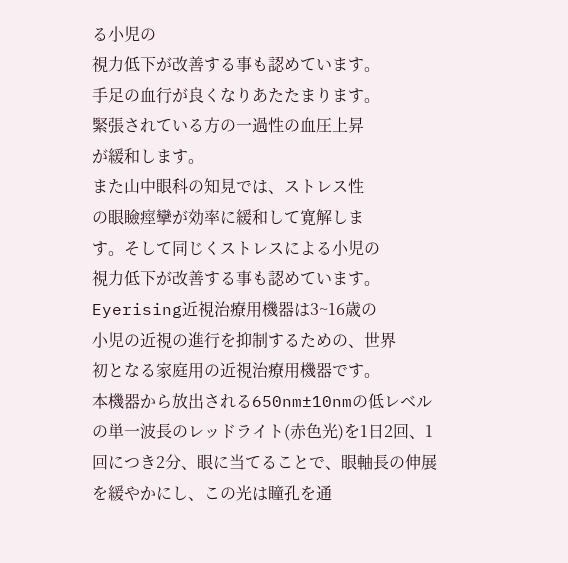る小児の
視力低下が改善する事も認めています。
手足の血行が良くなりあたたまります。
緊張されている方の一過性の血圧上昇
が緩和します。
また山中眼科の知見では、ストレス性
の眼瞼痙攣が効率に緩和して寛解しま
す。そして同じくストレスによる小児の
視力低下が改善する事も認めています。
Eyerising近視治療用機器は3~16歳の
小児の近視の進行を抑制するための、世界
初となる家庭用の近視治療用機器です。
本機器から放出される650nm±10nmの低レベルの単一波長のレッドライト(赤色光)を1日2回、1回につき2分、眼に当てることで、眼軸長の伸展を緩やかにし、この光は瞳孔を通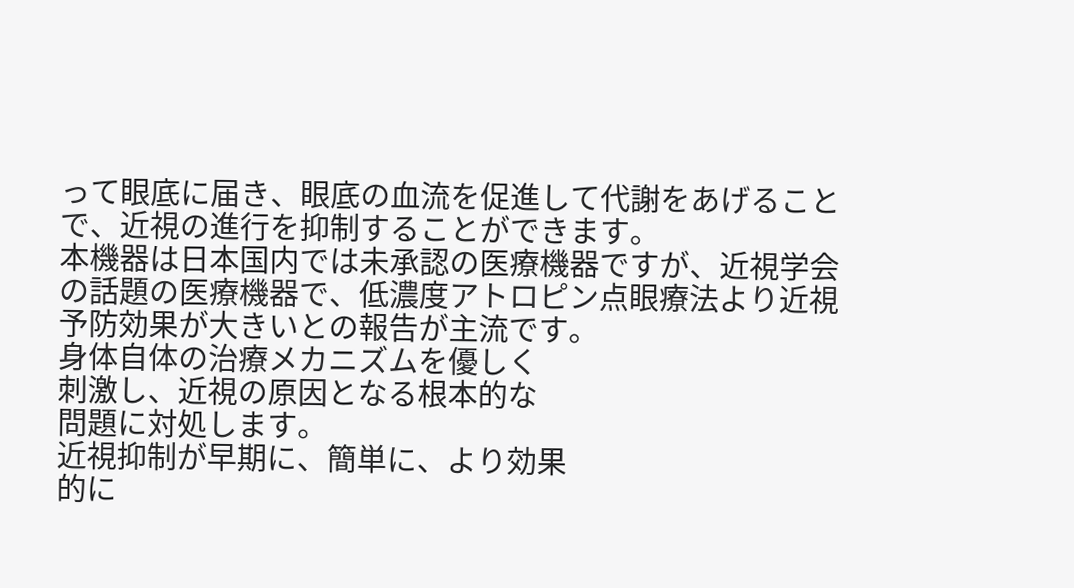って眼底に届き、眼底の血流を促進して代謝をあげることで、近視の進行を抑制することができます。
本機器は日本国内では未承認の医療機器ですが、近視学会の話題の医療機器で、低濃度アトロピン点眼療法より近視予防効果が大きいとの報告が主流です。
身体自体の治療メカニズムを優しく
刺激し、近視の原因となる根本的な
問題に対処します。
近視抑制が早期に、簡単に、より効果
的に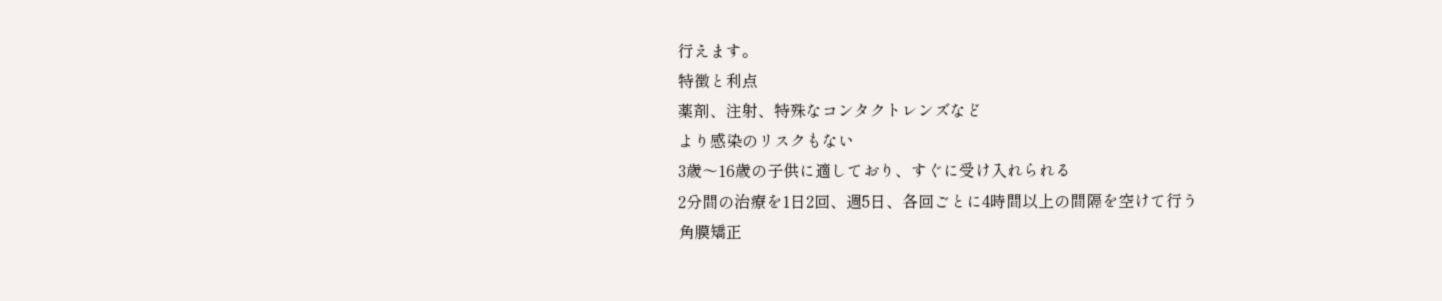行えます。
特徴と利点
薬剤、注射、特殊なコンタクトレンズなど
より感染のリスクもない
3歳〜16歳の子供に適しており、すぐに受け入れられる
2分間の治療を1日2回、週5日、各回ごとに4時間以上の間隔を空けて行う
角膜矯正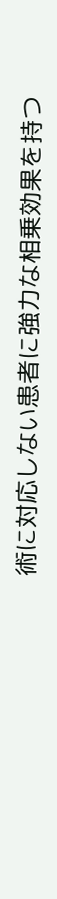術に対応しない患者に強力な相乗効果を持つ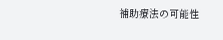補助療法の可能性